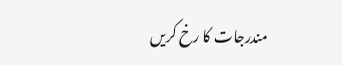مندرجات کا رخ کریں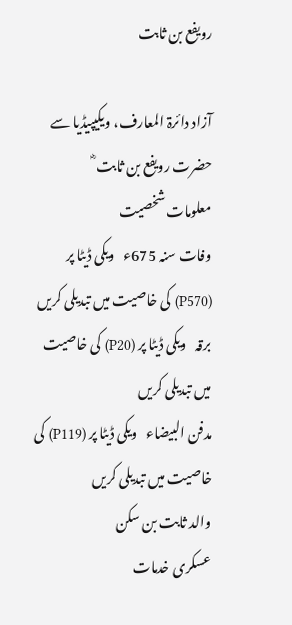رویفع بن ثابت

آزاد دائرۃ المعارف، ویکیپیڈیا سے
حضرت رویفع بن ثابت ؓ
معلومات شخصیت
وفات سنہ 675ء   ویکی ڈیٹا پر (P570) کی خاصیت میں تبدیلی کریں
برقہ   ویکی ڈیٹا پر (P20) کی خاصیت میں تبدیلی کریں
مدفن البیضاء   ویکی ڈیٹا پر (P119) کی خاصیت میں تبدیلی کریں
والد ثابت بن سکن
عسکری خدمات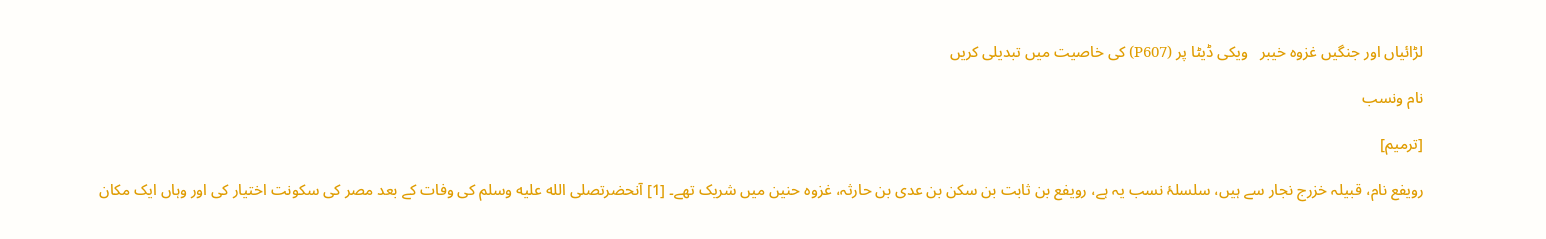لڑائیاں اور جنگیں غزوہ خیبر   ویکی ڈیٹا پر (P607) کی خاصیت میں تبدیلی کریں

نام ونسب

[ترمیم]

رویفع نام، قبیلہ خزرج نجار سے ہیں، سلسلۂ نسب یہ ہے، رویفع بن ثابت بن سکن بن عدی بن حارثہ، غزوہ حنین میں شریک تھے۔ [1] آنحضرتصلى الله عليه وسلم کی وفات کے بعد مصر کی سکونت اختیار کی اور وہاں ایک مکان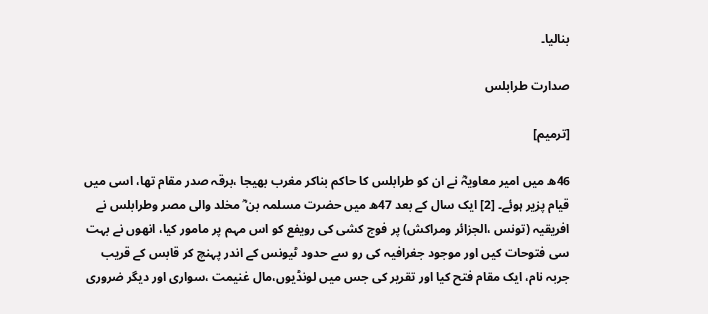بنالیا۔

صدارت طرابلس

[ترمیم]

46ھ میں امیر معاویہؓ نے ان کو طرابلس کا حاکم بناکر مغرب بھیجا ،برقہ صدر مقام تھا، اسی میں قیام پزیر ہوئے۔ [2] ایک سال کے بعد 47ھ میں حضرت مسلمہ بن ؓ مخلد والی مصر وطرابلس نے افریقیہ (تونس ،الجزائر ومراکش) پر فوج کشی کی رویفع کو اس مہم پر مامور کیا، انھوں نے بہت سی فتوحات کیں اور موجود جغرافیہ کی رو سے حدود ٹیونس کے اندر پہنچ کر قابس کے قریب جربہ نام، ایک مقام فتح کیا اور تقریر کی جس میں لونڈیوں،مال غنیمت ،سواری اور دیگر ضروری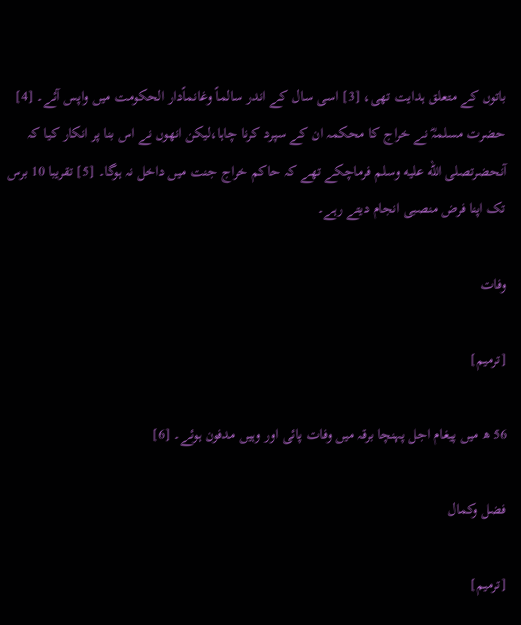باتوں کے متعلق ہدایت تھی، [3] اسی سال کے اندر سالماً وغانماًدار الحکومت میں واپس آئے۔ [4] حضرت مسلمہؓ نے خراج کا محکمہ ان کے سپرد کرنا چاہا،لیکن انھوں نے اس بنا پر انکار کیا کہ آنحضرتصلى الله عليه وسلم فرماچکے تھے کہ حاکم خراج جنت میں داخل نہ ہوگا۔ [5] تقریبا 10 برس تک اپنا فرض منصبی انجام دیتے رہے۔

وفات

[ترمیم]

56 ھ میں پیغام اجل پہنچا برقہ میں وفات پائی اور وہیں مدفون ہوئے۔ [6]

فضل وکمال

[ترمیم]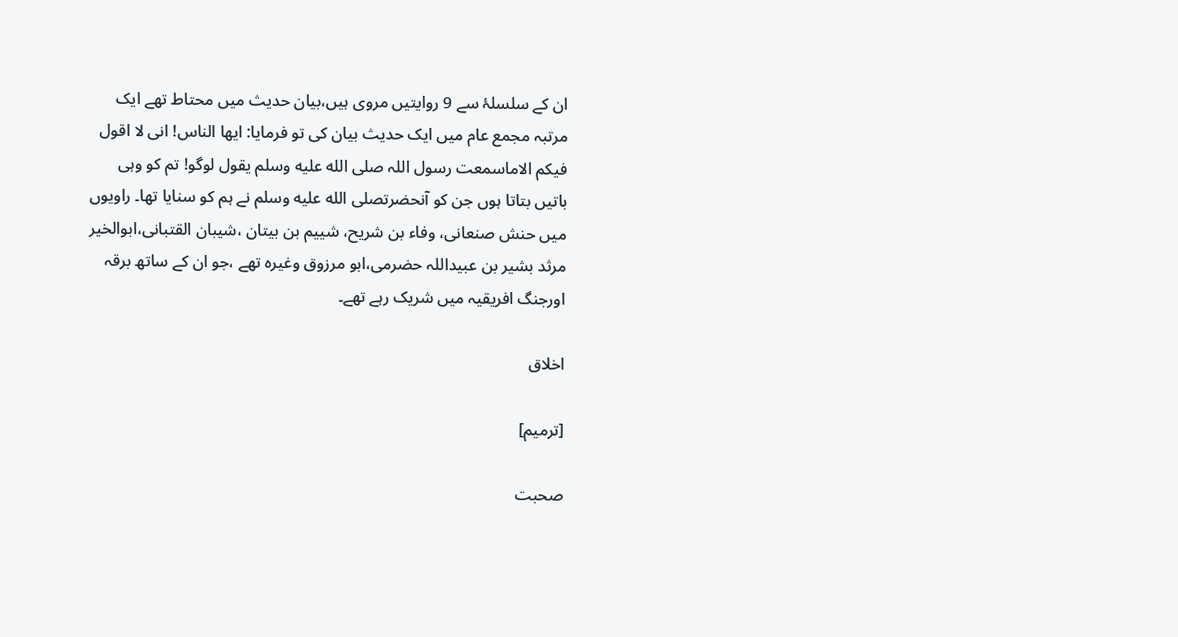ان کے سلسلۂ سے 9 روایتیں مروی ہیں،بیان حدیث میں محتاط تھے ایک مرتبہ مجمع عام میں ایک حدیث بیان کی تو فرمایا: ایھا الناس! انی لا اقول فیکم الاماسمعت رسول اللہ صلى الله عليه وسلم یقول لوگو! تم کو وہی باتیں بتاتا ہوں جن کو آنحضرتصلى الله عليه وسلم نے ہم کو سنایا تھا۔ راویوں میں حنش صنعانی، وفاء بن شریح، شییم بن بیتان ،شیبان القتبانی،ابوالخیر مرثد بشیر بن عبیداللہ حضرمی،ابو مرزوق وغیرہ تھے ،جو ان کے ساتھ برقہ اورجنگ افریقیہ میں شریک رہے تھے۔

اخلاق

[ترمیم]

صحبت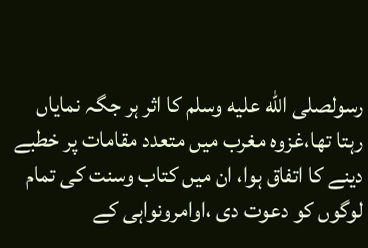رسولصلى الله عليه وسلم کا اثر ہر جگہ نمایاں رہتا تھا،غزوہ مغرب میں متعدد مقامات پر خطبے دینے کا اتفاق ہوا، ان میں کتاب وسنت کی تمام لوگوں کو دعوت دی ،اوامرونواہی کے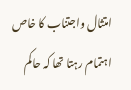امتثال واجتناب کا خاص اہتمام رہتا تھا کہ حاکم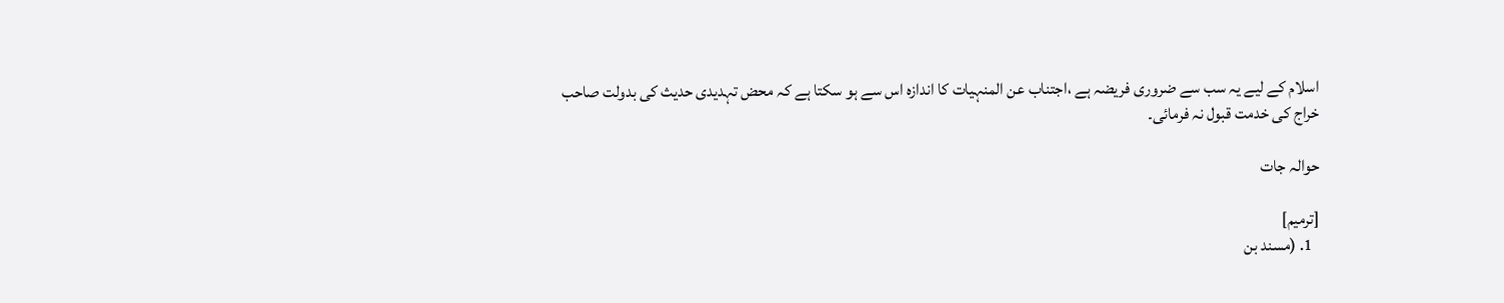اسلام کے لیے یہ سب سے ضروری فریضہ ہے ،اجتناب عن المنہیات کا اندازہ اس سے ہو سکتا ہے کہ محض تہدیدی حدیث کی بدولت صاحب خراج کی خدمت قبول نہ فرمائی۔

حوالہ جات

[ترمیم]
  1. (مسند بن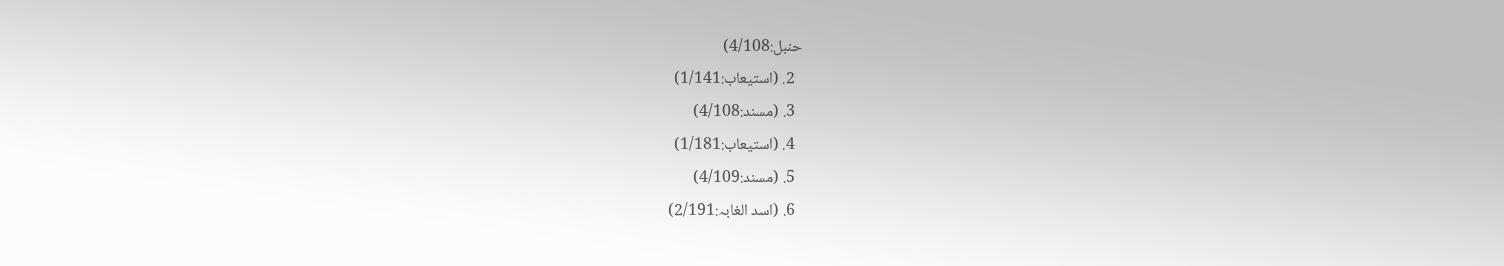حنبل:4/108)
  2. (استیعاب:1/141)
  3. (مسند:4/108)
  4. (استیعاب:1/181)
  5. (مسند:4/109)
  6. (اسد الغابہ:2/191)